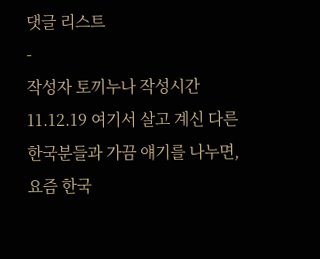댓글 리스트
-
작성자 토끼누나 작성시간11.12.19 여기서 살고 계신 다른 한국분들과 가끔 얘기를 나누면, 요즘 한국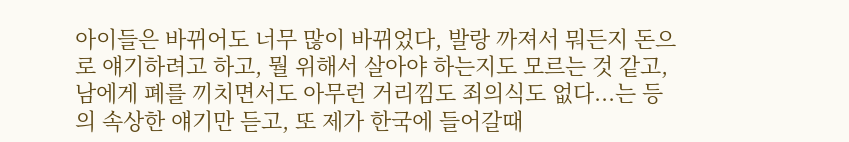아이들은 바뀌어도 너무 많이 바뀌었다, 발랑 까져서 뭐든지 돈으로 얘기하려고 하고, 뭘 위해서 살아야 하는지도 모르는 것 같고, 남에게 폐를 끼치면서도 아무런 거리낌도 죄의식도 없다...는 등의 속상한 얘기만 듣고, 또 제가 한국에 들어갈때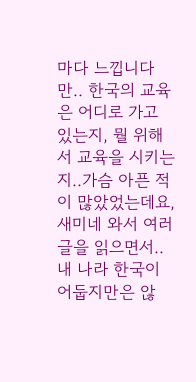마다 느낍니다만.. 한국의 교육은 어디로 가고 있는지, 뭘 위해서 교육을 시키는지..가슴 아픈 적이 많았었는데요, 새미네 와서 여러 글을 읽으면서.. 내 나라 한국이 어둡지만은 않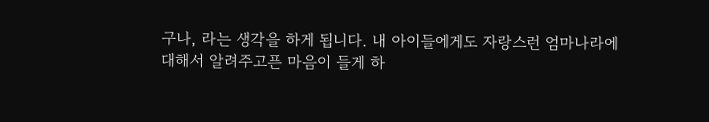구나, 라는 생각을 하게 됩니다. 내 아이들에게도 자랑스런 엄마나라에 대해서 알려주고픈 마음이 들게 하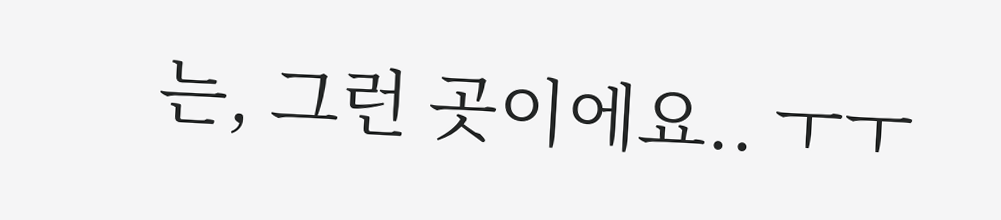는, 그런 곳이에요.. ㅜㅜ